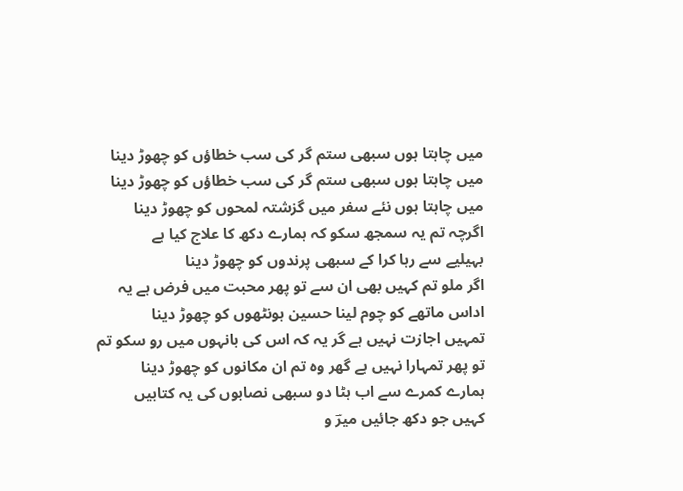میں چاہتا ہوں سبھی ستم گر کی سب خطاؤں کو چھوڑ دینا
میں چاہتا ہوں سبھی ستم گر کی سب خطاؤں کو چھوڑ دینا
میں چاہتا ہوں نئے سفر میں گزشتہ لمحوں کو چھوڑ دینا
اگرچہ تم یہ سمجھ سکو کہ ہمارے دکھ کا علاج کیا ہے
بہیلیے سے رہا کرا کے سبھی پرندوں کو چھوڑ دینا
اگر ملو تم کہیں بھی ان سے تو پھر محبت میں فرض ہے یہ
اداس ماتھے کو چوم لینا حسین ہونٹھوں کو چھوڑ دینا
تمہیں اجازت نہیں ہے گر یہ کہ اس کی بانہوں میں رو سکو تم
تو پھر تمہارا نہیں ہے گھر وہ تم ان مکانوں کو چھوڑ دینا
ہمارے کمرے سے اب ہٹا دو سبھی نصابوں کی یہ کتابیں
کہیں جو دکھ جائیں میرؔ و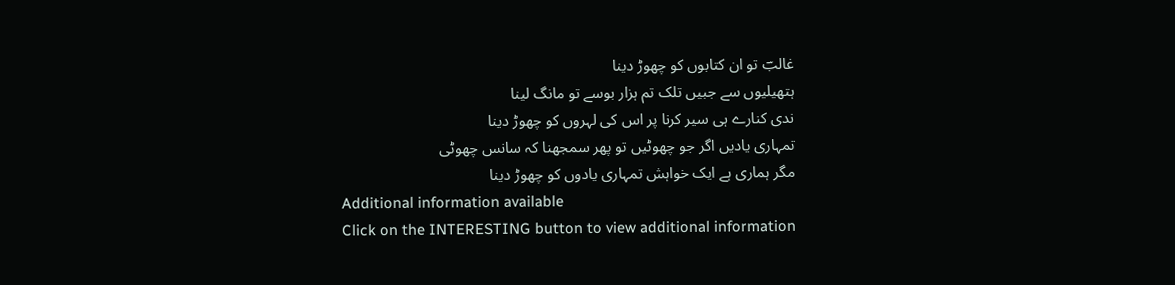غالبؔ تو ان کتابوں کو چھوڑ دینا
ہتھیلیوں سے جبیں تلک تم ہزار بوسے تو مانگ لینا
ندی کنارے ہی سیر کرنا پر اس کی لہروں کو چھوڑ دینا
تمہاری یادیں اگر جو چھوٹیں تو پھر سمجھنا کہ سانس چھوٹی
مگر ہماری ہے ایک خواہش تمہاری یادوں کو چھوڑ دینا
Additional information available
Click on the INTERESTING button to view additional information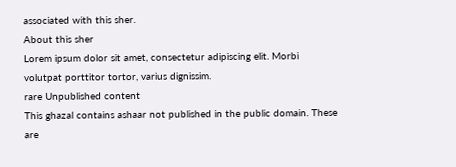associated with this sher.
About this sher
Lorem ipsum dolor sit amet, consectetur adipiscing elit. Morbi volutpat porttitor tortor, varius dignissim.
rare Unpublished content
This ghazal contains ashaar not published in the public domain. These are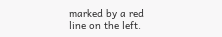marked by a red line on the left.